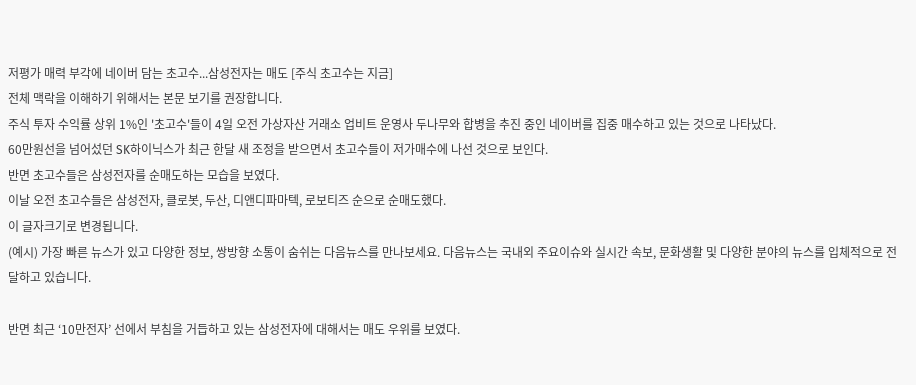저평가 매력 부각에 네이버 담는 초고수...삼성전자는 매도 [주식 초고수는 지금]
전체 맥락을 이해하기 위해서는 본문 보기를 권장합니다.
주식 투자 수익률 상위 1%인 '초고수'들이 4일 오전 가상자산 거래소 업비트 운영사 두나무와 합병을 추진 중인 네이버를 집중 매수하고 있는 것으로 나타났다.
60만원선을 넘어섰던 SK하이닉스가 최근 한달 새 조정을 받으면서 초고수들이 저가매수에 나선 것으로 보인다.
반면 초고수들은 삼성전자를 순매도하는 모습을 보였다.
이날 오전 초고수들은 삼성전자, 클로봇, 두산, 디앤디파마텍, 로보티즈 순으로 순매도했다.
이 글자크기로 변경됩니다.
(예시) 가장 빠른 뉴스가 있고 다양한 정보, 쌍방향 소통이 숨쉬는 다음뉴스를 만나보세요. 다음뉴스는 국내외 주요이슈와 실시간 속보, 문화생활 및 다양한 분야의 뉴스를 입체적으로 전달하고 있습니다.

반면 최근 ‘10만전자’ 선에서 부침을 거듭하고 있는 삼성전자에 대해서는 매도 우위를 보였다.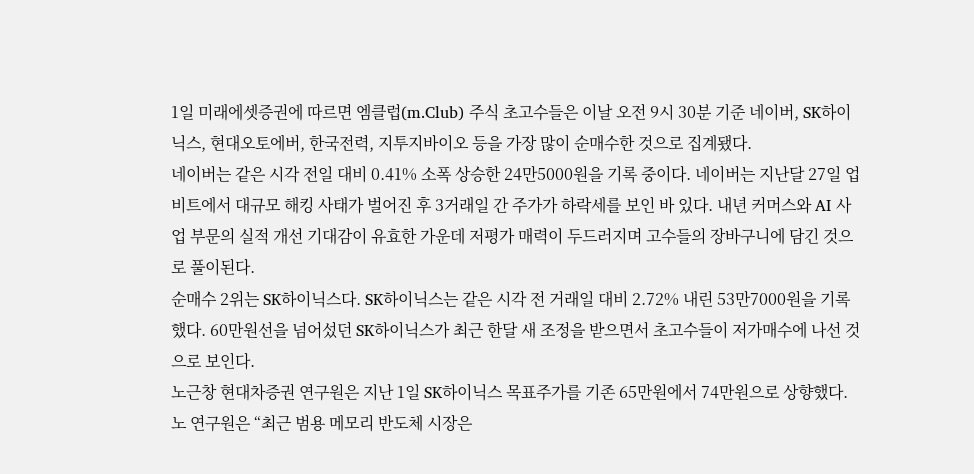1일 미래에셋증권에 따르면 엠클럽(m.Club) 주식 초고수들은 이날 오전 9시 30분 기준 네이버, SK하이닉스, 현대오토에버, 한국전력, 지투지바이오 등을 가장 많이 순매수한 것으로 집계됐다.
네이버는 같은 시각 전일 대비 0.41% 소폭 상승한 24만5000원을 기록 중이다. 네이버는 지난달 27일 업비트에서 대규모 해킹 사태가 벌어진 후 3거래일 간 주가가 하락세를 보인 바 있다. 내년 커머스와 AI 사업 부문의 실적 개선 기대감이 유효한 가운데 저평가 매력이 두드러지며 고수들의 장바구니에 담긴 것으로 풀이된다.
순매수 2위는 SK하이닉스다. SK하이닉스는 같은 시각 전 거래일 대비 2.72% 내린 53만7000원을 기록했다. 60만원선을 넘어섰던 SK하이닉스가 최근 한달 새 조정을 받으면서 초고수들이 저가매수에 나선 것으로 보인다.
노근창 현대차증권 연구원은 지난 1일 SK하이닉스 목표주가를 기존 65만원에서 74만원으로 상향했다. 노 연구원은 “최근 범용 메모리 반도체 시장은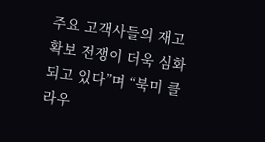주요 고객사들의 재고 확보 전쟁이 더욱 심화되고 있다”며 “북미 클라우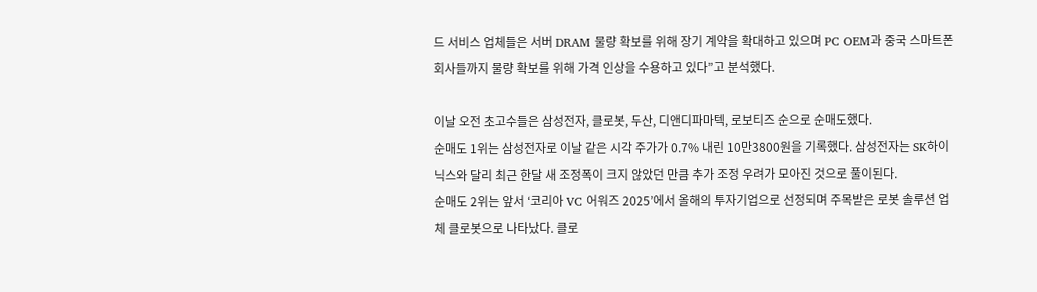드 서비스 업체들은 서버 DRAM 물량 확보를 위해 장기 계약을 확대하고 있으며 PC OEM과 중국 스마트폰 회사들까지 물량 확보를 위해 가격 인상을 수용하고 있다”고 분석했다.

이날 오전 초고수들은 삼성전자, 클로봇, 두산, 디앤디파마텍, 로보티즈 순으로 순매도했다.
순매도 1위는 삼성전자로 이날 같은 시각 주가가 0.7% 내린 10만3800원을 기록했다. 삼성전자는 SK하이닉스와 달리 최근 한달 새 조정폭이 크지 않았던 만큼 추가 조정 우려가 모아진 것으로 풀이된다.
순매도 2위는 앞서 ‘코리아 VC 어워즈 2025’에서 올해의 투자기업으로 선정되며 주목받은 로봇 솔루션 업체 클로봇으로 나타났다. 클로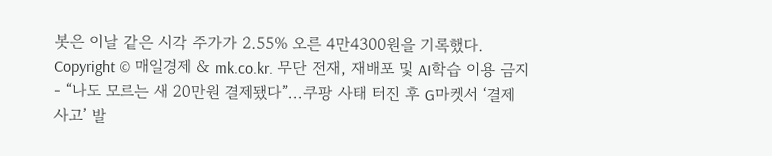봇은 이날 같은 시각 주가가 2.55% 오른 4만4300원을 기록했다.
Copyright © 매일경제 & mk.co.kr. 무단 전재, 재배포 및 AI학습 이용 금지
- “나도 모르는 새 20만원 결제됐다”...쿠팡 사태 터진 후 G마켓서 ‘결제 사고’ 발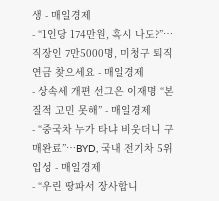생 - 매일경제
- “1인당 174만원, 혹시 나도?”…직장인 7만5000명, 미청구 퇴직연금 찾으세요 - 매일경제
- 상속세 개편 선그은 이재명 “본질적 고민 못해” - 매일경제
- “중국차 누가 타냐 비웃더니 구매완료”…BYD, 국내 전기차 5위 입성 - 매일경제
- “우린 땅파서 장사합니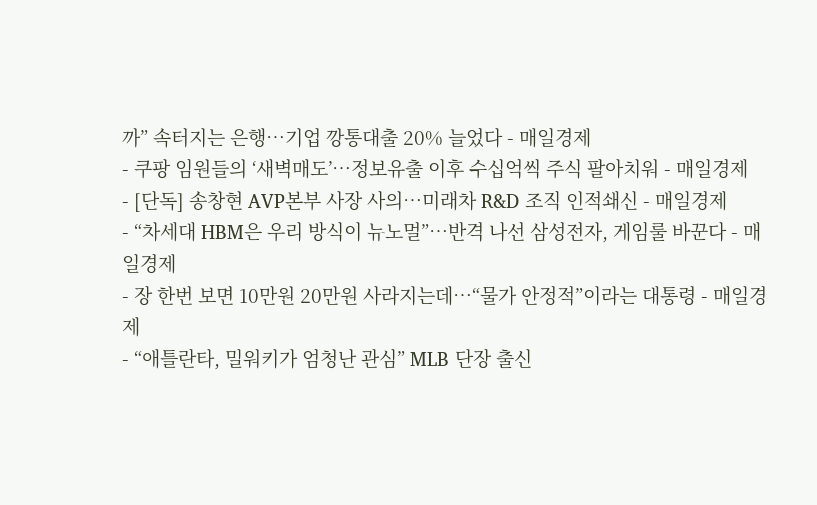까” 속터지는 은행…기업 깡통대출 20% 늘었다 - 매일경제
- 쿠팡 임원들의 ‘새벽매도’…정보유출 이후 수십억씩 주식 팔아치워 - 매일경제
- [단독] 송창현 AVP본부 사장 사의…미래차 R&D 조직 인적쇄신 - 매일경제
- “차세대 HBM은 우리 방식이 뉴노멀”…반격 나선 삼성전자, 게임룰 바꾼다 - 매일경제
- 장 한번 보면 10만원 20만원 사라지는데…“물가 안정적”이라는 대통령 - 매일경제
- “애틀란타, 밀워키가 엄청난 관심” MLB 단장 출신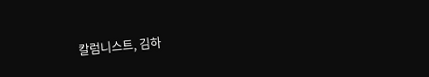칼럼니스트, 김하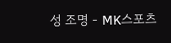성 조명 - MK스포츠